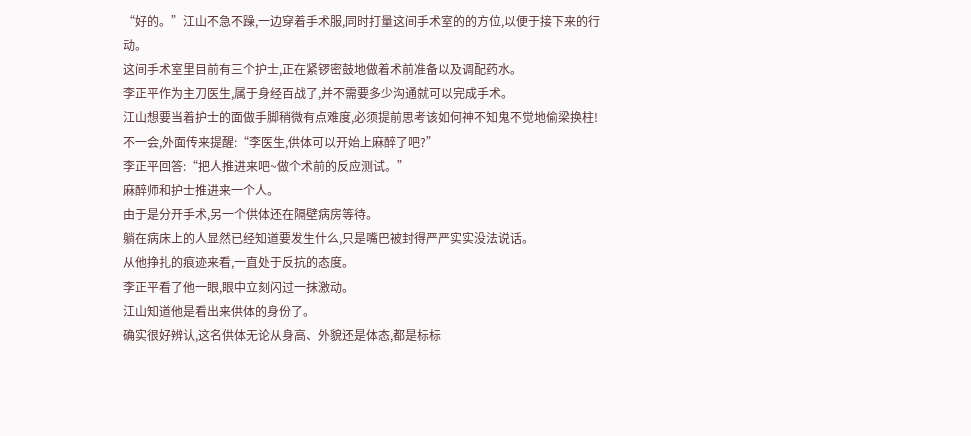“好的。”江山不急不躁,一边穿着手术服,同时打量这间手术室的的方位,以便于接下来的行动。
这间手术室里目前有三个护士,正在紧锣密鼓地做着术前准备以及调配药水。
李正平作为主刀医生,属于身经百战了,并不需要多少沟通就可以完成手术。
江山想要当着护士的面做手脚稍微有点难度,必须提前思考该如何神不知鬼不觉地偷梁换柱!
不一会,外面传来提醒:“李医生,供体可以开始上麻醉了吧?”
李正平回答:“把人推进来吧~做个术前的反应测试。”
麻醉师和护士推进来一个人。
由于是分开手术,另一个供体还在隔壁病房等待。
躺在病床上的人显然已经知道要发生什么,只是嘴巴被封得严严实实没法说话。
从他挣扎的痕迹来看,一直处于反抗的态度。
李正平看了他一眼,眼中立刻闪过一抹激动。
江山知道他是看出来供体的身份了。
确实很好辨认,这名供体无论从身高、外貌还是体态,都是标标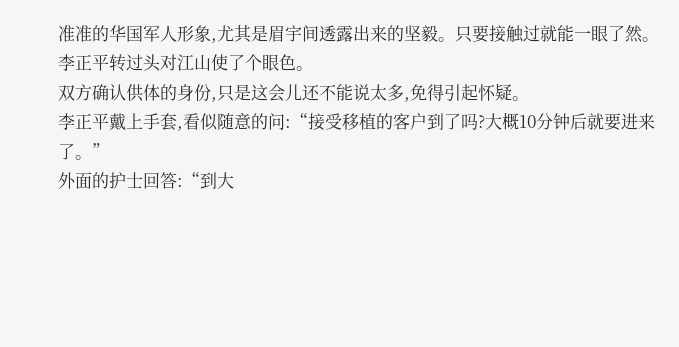准准的华国军人形象,尤其是眉宇间透露出来的坚毅。只要接触过就能一眼了然。
李正平转过头对江山使了个眼色。
双方确认供体的身份,只是这会儿还不能说太多,免得引起怀疑。
李正平戴上手套,看似随意的问:“接受移植的客户到了吗?大概10分钟后就要进来了。”
外面的护士回答:“到大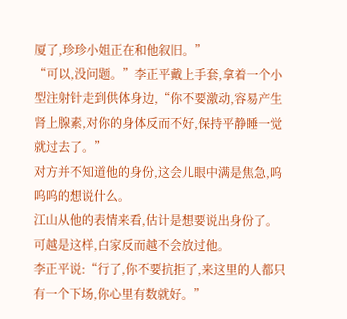厦了,珍珍小姐正在和他叙旧。”
“可以,没问题。”李正平戴上手套,拿着一个小型注射针走到供体身边,“你不要激动,容易产生肾上腺素,对你的身体反而不好,保持平静睡一觉就过去了。”
对方并不知道他的身份,这会儿眼中满是焦急,呜呜呜的想说什么。
江山从他的表情来看,估计是想要说出身份了。
可越是这样,白家反而越不会放过他。
李正平说:“行了,你不要抗拒了,来这里的人都只有一个下场,你心里有数就好。”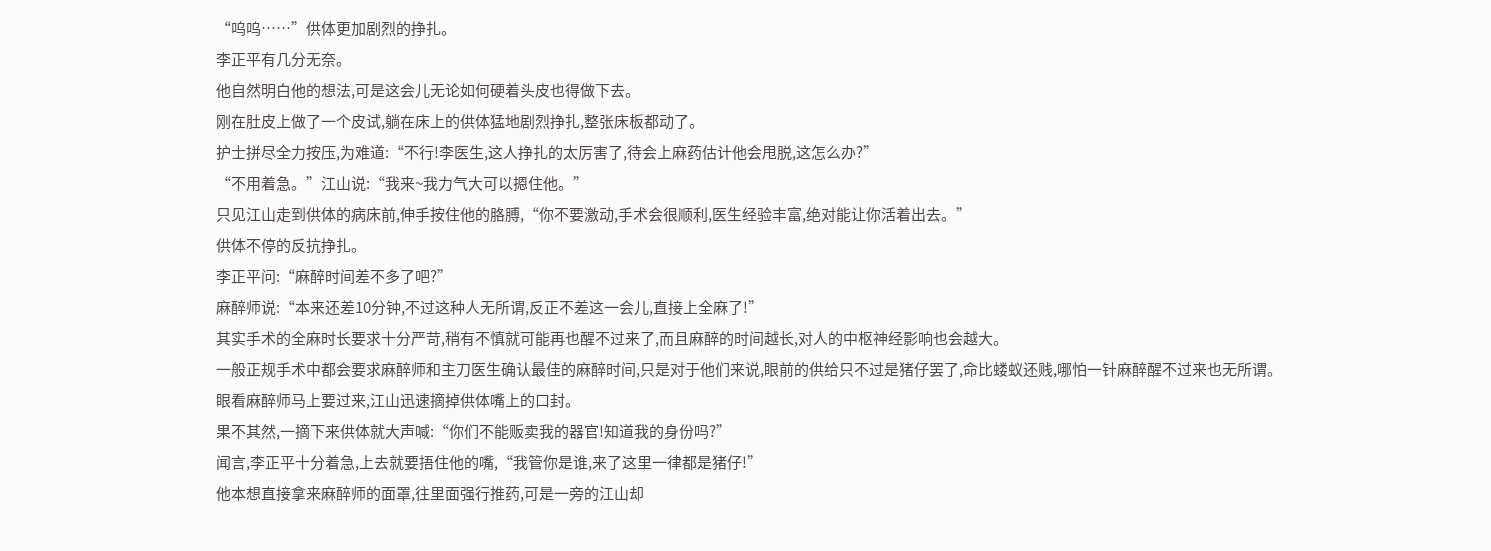“呜呜……”供体更加剧烈的挣扎。
李正平有几分无奈。
他自然明白他的想法,可是这会儿无论如何硬着头皮也得做下去。
刚在肚皮上做了一个皮试,躺在床上的供体猛地剧烈挣扎,整张床板都动了。
护士拼尽全力按压,为难道:“不行!李医生,这人挣扎的太厉害了,待会上麻药估计他会甩脱,这怎么办?”
“不用着急。”江山说:“我来~我力气大可以摁住他。”
只见江山走到供体的病床前,伸手按住他的胳膊,“你不要激动,手术会很顺利,医生经验丰富,绝对能让你活着出去。”
供体不停的反抗挣扎。
李正平问:“麻醉时间差不多了吧?”
麻醉师说:“本来还差10分钟,不过这种人无所谓,反正不差这一会儿,直接上全麻了!”
其实手术的全麻时长要求十分严苛,稍有不慎就可能再也醒不过来了,而且麻醉的时间越长,对人的中枢神经影响也会越大。
一般正规手术中都会要求麻醉师和主刀医生确认最佳的麻醉时间,只是对于他们来说,眼前的供给只不过是猪仔罢了,命比蝼蚁还贱,哪怕一针麻醉醒不过来也无所谓。
眼看麻醉师马上要过来,江山迅速摘掉供体嘴上的口封。
果不其然,一摘下来供体就大声喊:“你们不能贩卖我的器官!知道我的身份吗?”
闻言,李正平十分着急,上去就要捂住他的嘴,“我管你是谁,来了这里一律都是猪仔!”
他本想直接拿来麻醉师的面罩,往里面强行推药,可是一旁的江山却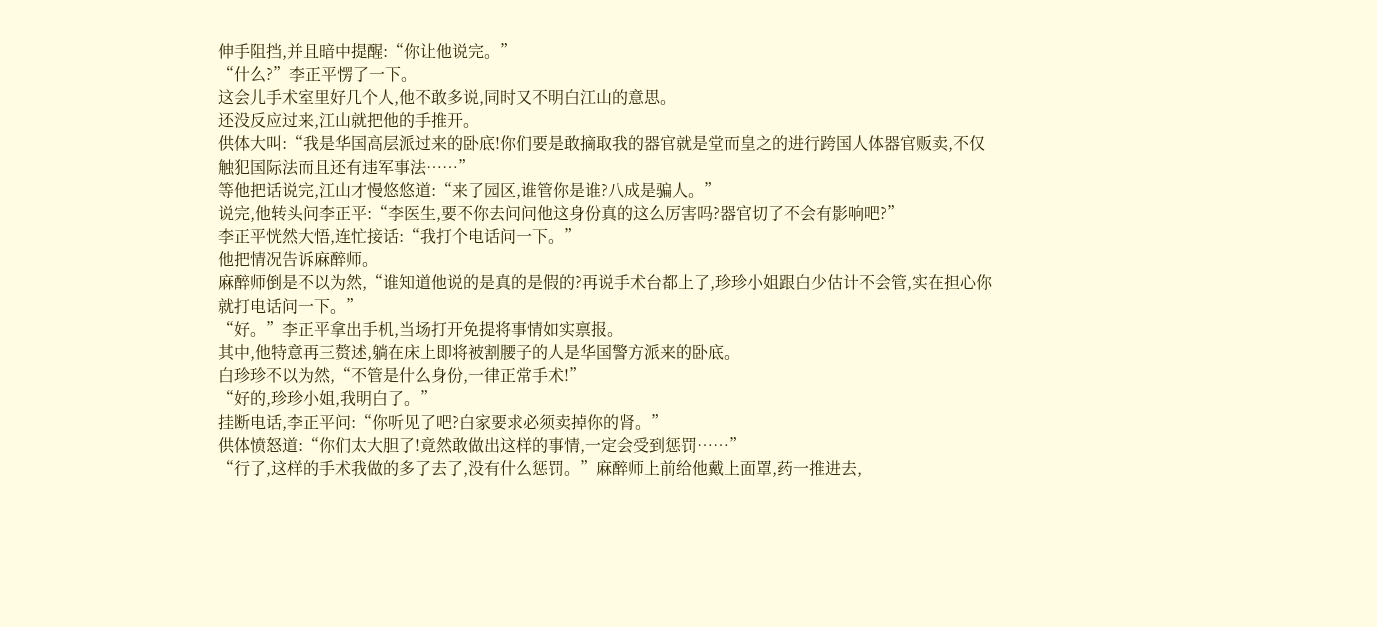伸手阻挡,并且暗中提醒:“你让他说完。”
“什么?”李正平愣了一下。
这会儿手术室里好几个人,他不敢多说,同时又不明白江山的意思。
还没反应过来,江山就把他的手推开。
供体大叫:“我是华国高层派过来的卧底!你们要是敢摘取我的器官就是堂而皇之的进行跨国人体器官贩卖,不仅触犯国际法而且还有违军事法……”
等他把话说完,江山才慢悠悠道:“来了园区,谁管你是谁?八成是骗人。”
说完,他转头问李正平:“李医生,要不你去问问他这身份真的这么厉害吗?器官切了不会有影响吧?”
李正平恍然大悟,连忙接话:“我打个电话问一下。”
他把情况告诉麻醉师。
麻醉师倒是不以为然,“谁知道他说的是真的是假的?再说手术台都上了,珍珍小姐跟白少估计不会管,实在担心你就打电话问一下。”
“好。”李正平拿出手机,当场打开免提将事情如实禀报。
其中,他特意再三赘述,躺在床上即将被割腰子的人是华国警方派来的卧底。
白珍珍不以为然,“不管是什么身份,一律正常手术!”
“好的,珍珍小姐,我明白了。”
挂断电话,李正平问:“你听见了吧?白家要求必须卖掉你的肾。”
供体愤怒道:“你们太大胆了!竟然敢做出这样的事情,一定会受到惩罚……”
“行了,这样的手术我做的多了去了,没有什么惩罚。”麻醉师上前给他戴上面罩,药一推进去,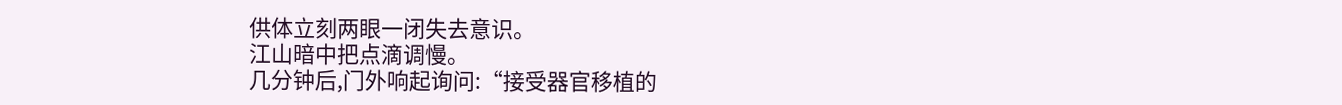供体立刻两眼一闭失去意识。
江山暗中把点滴调慢。
几分钟后,门外响起询问:“接受器官移植的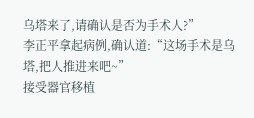乌塔来了,请确认是否为手术人?”
李正平拿起病例,确认道:“这场手术是乌塔,把人推进来吧~”
接受器官移植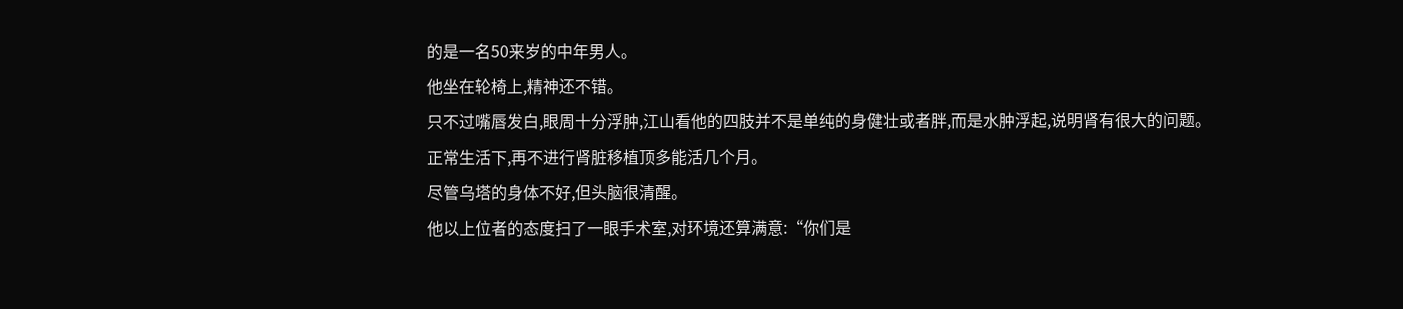的是一名50来岁的中年男人。
他坐在轮椅上,精神还不错。
只不过嘴唇发白,眼周十分浮肿,江山看他的四肢并不是单纯的身健壮或者胖,而是水肿浮起,说明肾有很大的问题。
正常生活下,再不进行肾脏移植顶多能活几个月。
尽管乌塔的身体不好,但头脑很清醒。
他以上位者的态度扫了一眼手术室,对环境还算满意:“你们是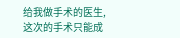给我做手术的医生,这次的手术只能成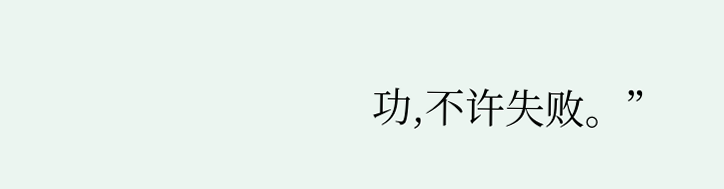功,不许失败。”